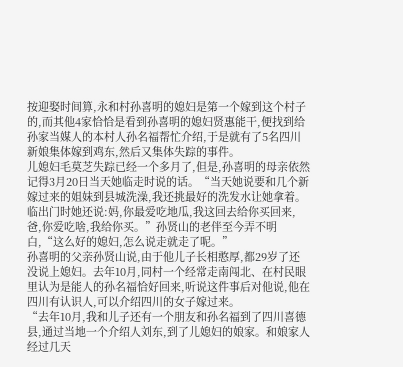按迎娶时间算,永和村孙喜明的媳妇是第一个嫁到这个村子的,而其他4家恰恰是看到孙喜明的媳妇贤惠能干,便找到给孙家当媒人的本村人孙名福帮忙介绍,于是就有了5名四川新娘集体嫁到鸡东,然后又集体失踪的事件。
儿媳妇毛莫芝失踪已经一个多月了,但是,孙喜明的母亲依然记得3月20日当天她临走时说的话。“当天她说要和几个新嫁过来的姐妹到县城洗澡,我还挑最好的洗发水让她拿着。临出门时她还说:妈,你最爱吃地瓜,我这回去给你买回来,爸,你爱吃啥,我给你买。”孙贤山的老伴至今弄不明白,“这么好的媳妇,怎么说走就走了呢。”
孙喜明的父亲孙贤山说,由于他儿子长相憨厚,都29岁了还没说上媳妇。去年10月,同村一个经常走南闯北、在村民眼里认为是能人的孙名福恰好回来,听说这件事后对他说,他在四川有认识人,可以介绍四川的女子嫁过来。
“去年10月,我和儿子还有一个朋友和孙名福到了四川喜德县,通过当地一个介绍人刘东,到了儿媳妇的娘家。和娘家人经过几天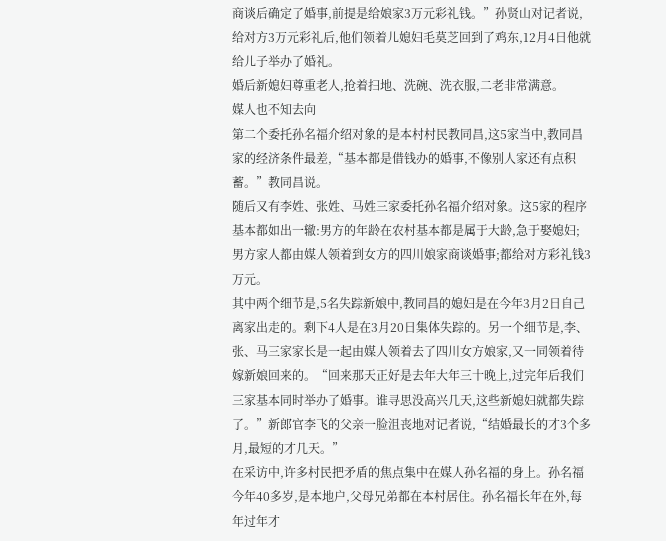商谈后确定了婚事,前提是给娘家3万元彩礼钱。”孙贤山对记者说,给对方3万元彩礼后,他们领着儿媳妇毛莫芝回到了鸡东,12月4日他就给儿子举办了婚礼。
婚后新媳妇尊重老人,抢着扫地、洗碗、洗衣服,二老非常满意。
媒人也不知去向
第二个委托孙名福介绍对象的是本村村民教同昌,这5家当中,教同昌家的经济条件最差,“基本都是借钱办的婚事,不像别人家还有点积蓄。”教同昌说。
随后又有李姓、张姓、马姓三家委托孙名福介绍对象。这5家的程序基本都如出一辙:男方的年龄在农村基本都是属于大龄,急于娶媳妇;男方家人都由媒人领着到女方的四川娘家商谈婚事;都给对方彩礼钱3万元。
其中两个细节是,5名失踪新娘中,教同昌的媳妇是在今年3月2日自己离家出走的。剩下4人是在3月20日集体失踪的。另一个细节是,李、张、马三家家长是一起由媒人领着去了四川女方娘家,又一同领着待嫁新娘回来的。“回来那天正好是去年大年三十晚上,过完年后我们三家基本同时举办了婚事。谁寻思没高兴几天,这些新媳妇就都失踪了。”新郎官李飞的父亲一脸沮丧地对记者说,“结婚最长的才3个多月,最短的才几天。”
在采访中,许多村民把矛盾的焦点集中在媒人孙名福的身上。孙名福今年40多岁,是本地户,父母兄弟都在本村居住。孙名福长年在外,每年过年才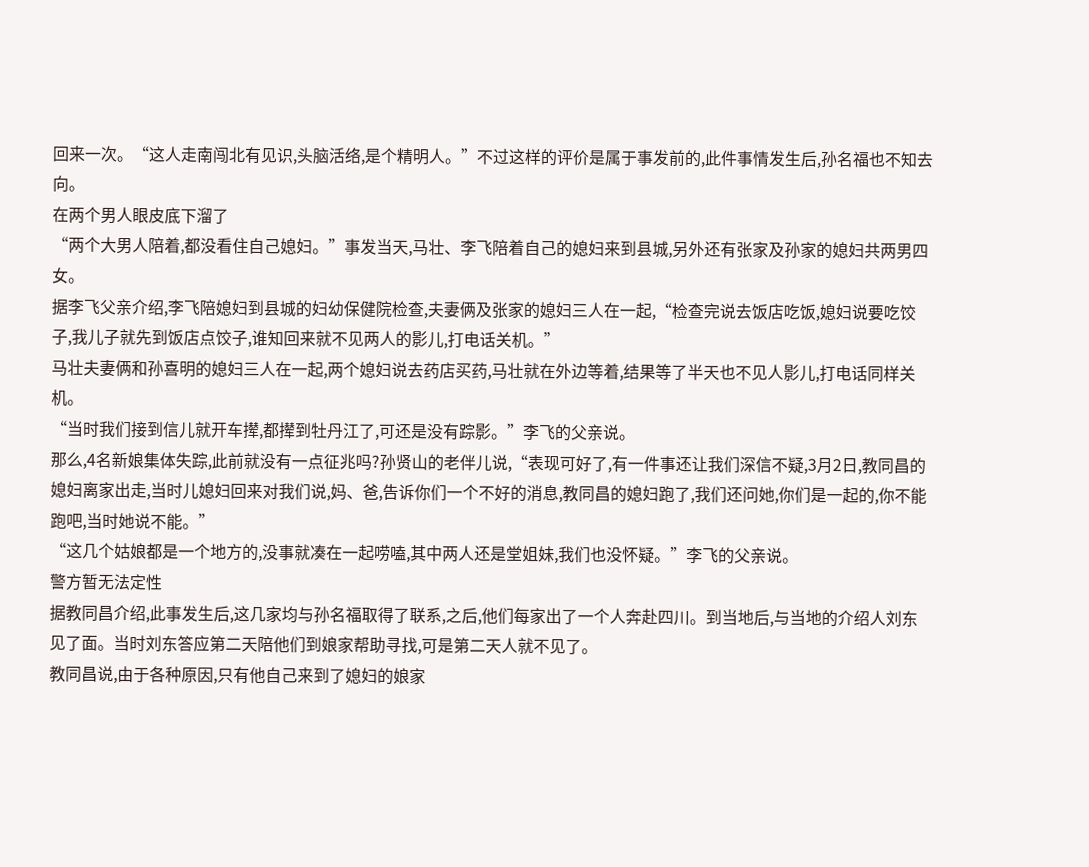回来一次。“这人走南闯北有见识,头脑活络,是个精明人。”不过这样的评价是属于事发前的,此件事情发生后,孙名福也不知去向。
在两个男人眼皮底下溜了
“两个大男人陪着,都没看住自己媳妇。”事发当天,马壮、李飞陪着自己的媳妇来到县城,另外还有张家及孙家的媳妇共两男四女。
据李飞父亲介绍,李飞陪媳妇到县城的妇幼保健院检查,夫妻俩及张家的媳妇三人在一起,“检查完说去饭店吃饭,媳妇说要吃饺子,我儿子就先到饭店点饺子,谁知回来就不见两人的影儿,打电话关机。”
马壮夫妻俩和孙喜明的媳妇三人在一起,两个媳妇说去药店买药,马壮就在外边等着,结果等了半天也不见人影儿,打电话同样关机。
“当时我们接到信儿就开车撵,都撵到牡丹江了,可还是没有踪影。”李飞的父亲说。
那么,4名新娘集体失踪,此前就没有一点征兆吗?孙贤山的老伴儿说,“表现可好了,有一件事还让我们深信不疑,3月2日,教同昌的媳妇离家出走,当时儿媳妇回来对我们说,妈、爸,告诉你们一个不好的消息,教同昌的媳妇跑了,我们还问她,你们是一起的,你不能跑吧,当时她说不能。”
“这几个姑娘都是一个地方的,没事就凑在一起唠嗑,其中两人还是堂姐妹,我们也没怀疑。”李飞的父亲说。
警方暂无法定性
据教同昌介绍,此事发生后,这几家均与孙名福取得了联系,之后,他们每家出了一个人奔赴四川。到当地后,与当地的介绍人刘东见了面。当时刘东答应第二天陪他们到娘家帮助寻找,可是第二天人就不见了。
教同昌说,由于各种原因,只有他自己来到了媳妇的娘家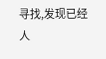寻找,发现已经人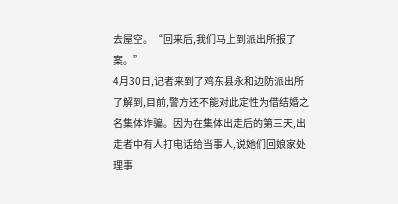去屋空。“回来后,我们马上到派出所报了案。”
4月30日,记者来到了鸡东县永和边防派出所了解到,目前,警方还不能对此定性为借结婚之名集体诈骗。因为在集体出走后的第三天,出走者中有人打电话给当事人,说她们回娘家处理事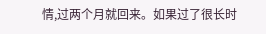情,过两个月就回来。如果过了很长时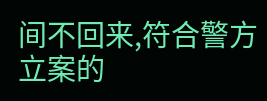间不回来,符合警方立案的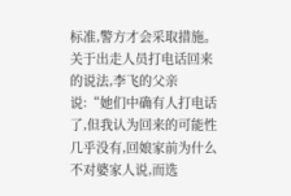标准,警方才会采取措施。
关于出走人员打电话回来的说法,李飞的父亲说:“她们中确有人打电话了,但我认为回来的可能性几乎没有,回娘家前为什么不对婆家人说,而选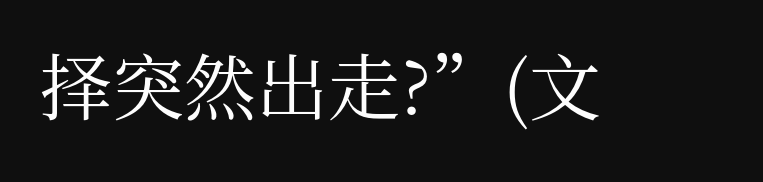择突然出走?”(文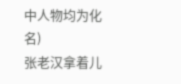中人物均为化名)
张老汉拿着儿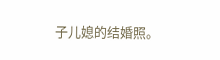子儿媳的结婚照。